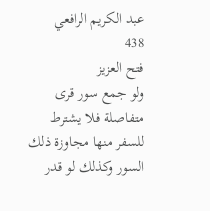عبد الكريم الرافعي
438
فتح العزيز
ولو جمع سور قرى متفاصلة فلا يشترط للسفر منها مجاوزة ذلك السور وكذلك لو قدر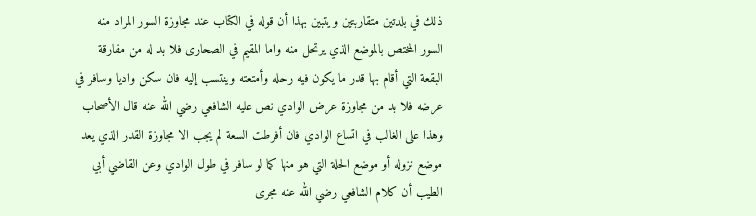ذلك في بلدتين متقاربتين ويتبين بهذا أن قوله في الكتاب عند مجاوزة السور المراد منه السور المختص بالموضع الذي يرتحل منه واما المقيم في الصحارى فلا بد له من مفارقة البقعة التي أقام بها قدر ما يكون فيه رحله وأمتعته وينتسب إليه فان سكن واديا وسافر في عرضه فلا بد من مجاوزة عرض الوادي نص عليه الشافعي رضي الله عنه قال الأصحاب وهذا على الغالب في اتساع الوادي فان أفرطت السعة لم يجب الا مجاوزة القدر الذي يعد موضع نزوله أو موضع الحلة التي هو منها كما لو سافر في طول الوادي وعن القاضي أبي الطيب أن كلام الشافعي رضي الله عنه مجرى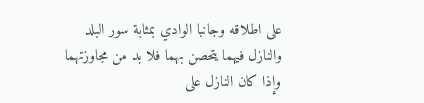على اطلاقه وجانبا الوادي بمثابة سور البلد والنازل فيهما يتحصن بهما فلا بد من مجاوزتهما وإذا كان النازل على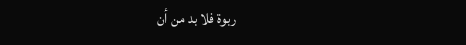ربوة فلا بد من أن